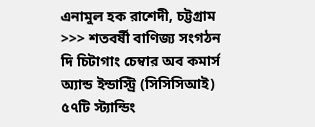এনামুল হক রাশেদী, চট্টগ্রাম >>> শতবর্ষী বাণিজ্য সংগঠন দি চিটাগাং চেম্বার অব কমার্স অ্যান্ড ইন্ডাস্ট্রি (সিসিসিআই) ৫৭টি স্ট্যান্ডিং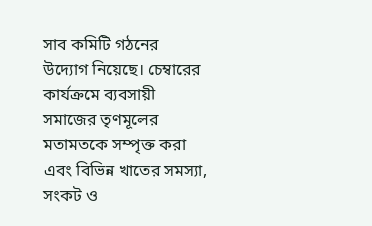সাব কমিটি গঠনের উদ্যোগ নিয়েছে। চেম্বারের কার্যক্রমে ব্যবসায়ী সমাজের তৃণমূলের মতামতকে সম্পৃক্ত করা এবং বিভিন্ন খাতের সমস্যা, সংকট ও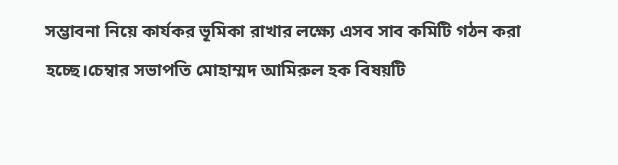সম্ভাবনা নিয়ে কার্যকর ভূমিকা রাখার লক্ষ্যে এসব সাব কমিটি গঠন করা হচ্ছে।চেম্বার সভাপতি মোহাম্মদ আমিরুল হক বিষয়টি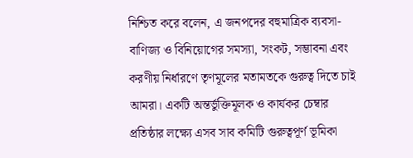নিশ্চিত করে বলেন, এ জনপদের বহুমাত্রিক ব্যবসা-বাণিজ্য ও বিনিয়োগের সমস্যা, সংকট, সম্ভাবনা এবং করণীয় নির্ধারণে তৃণমূলের মতামতকে গুরুত্ব দিতে চাই আমরা। একটি অন্তর্ভুক্তিমূলক ও কার্যকর চেম্বার প্রতিষ্ঠার লক্ষ্যে এসব সাব কমিটি গুরুত্বপূর্ণ ভূমিকা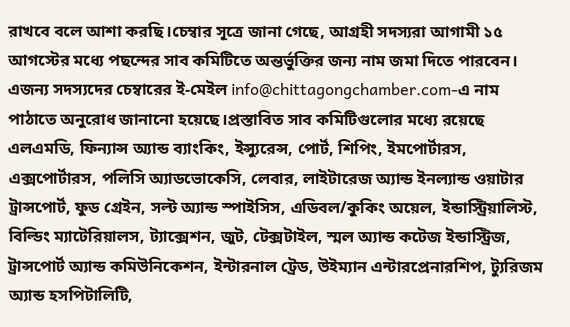রাখবে বলে আশা করছি।চেম্বার সূত্রে জানা গেছে, আগ্রহী সদস্যরা আগামী ১৫ আগস্টের মধ্যে পছন্দের সাব কমিটিতে অন্তর্ভুক্তির জন্য নাম জমা দিতে পারবেন। এজন্য সদস্যদের চেম্বারের ই-মেইল info@chittagongchamber.com-এ নাম পাঠাতে অনুরোধ জানানো হয়েছে।প্রস্তাবিত সাব কমিটিগুলোর মধ্যে রয়েছে এলএমডি, ফিন্যান্স অ্যান্ড ব্যাংকিং, ইন্স্যুরেন্স, পোর্ট, শিপিং, ইমপোর্টারস, এক্সপোর্টারস, পলিসি অ্যাডভোকেসি, লেবার, লাইটারেজ অ্যান্ড ইনল্যান্ড ওয়াটার ট্রান্সপোর্ট, ফুড গ্রেইন, সল্ট অ্যান্ড স্পাইসিস, এডিবল/কুকিং অয়েল, ইন্ডাস্ট্রিয়ালিস্ট, বিল্ডিং ম্যাটেরিয়ালস, ট্যাক্সেশন, জুট, টেক্সটাইল, স্মল অ্যান্ড কটেজ ইন্ডাস্ট্রিজ, ট্রান্সপোর্ট অ্যান্ড কমিউনিকেশন, ইন্টারনাল ট্রেড, উইম্যান এন্টারপ্রেনারশিপ, ট্যুরিজম অ্যান্ড হসপিটালিটি,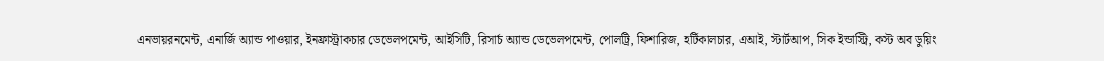এনভায়রনমেন্ট, এনার্জি অ্যান্ড পাওয়ার, ইনফ্রাস্ট্রাকচার ডেভেলপমেন্ট, আইসিটি, রিসার্চ অ্যান্ড ডেভেলপমেন্ট, পোলট্রি, ফিশারিজ, হর্টিকালচার, এআই, স্টার্টআপ, সিক ইন্ডাস্ট্রি, কস্ট অব ডুয়িং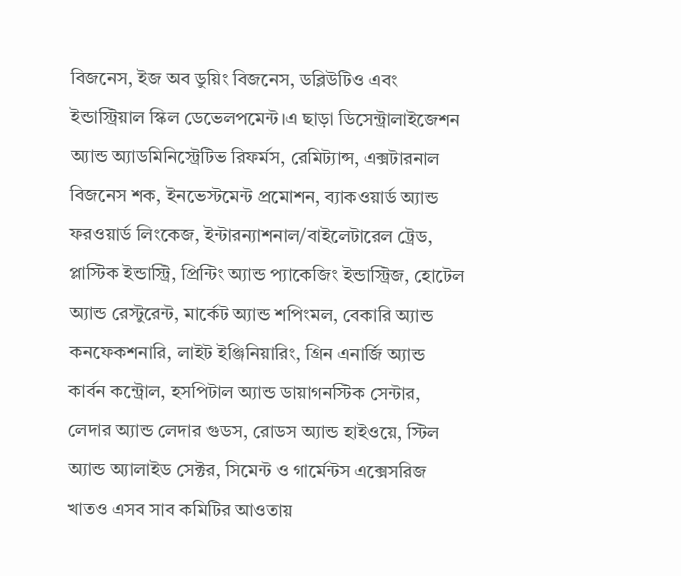বিজনেস, ইজ অব ডুয়িং বিজনেস, ডব্লিউটিও এবং ইন্ডাস্ট্রিয়াল স্কিল ডেভেলপমেন্ট।এ ছাড়া ডিসেন্ট্রালাইজেশন অ্যান্ড অ্যাডমিনিস্ট্রেটিভ রিফর্মস, রেমিট্যান্স, এক্সটারনাল বিজনেস শক, ইনভেস্টমেন্ট প্রমোশন, ব্যাকওয়ার্ড অ্যান্ড ফরওয়ার্ড লিংকেজ, ইন্টারন্যাশনাল/বাইলেটারেল ট্রেড, প্লাস্টিক ইন্ডাস্ট্রি, প্রিন্টিং অ্যান্ড প্যাকেজিং ইন্ডাস্ট্রিজ, হোটেল অ্যান্ড রেস্টুরেন্ট, মার্কেট অ্যান্ড শপিংমল, বেকারি অ্যান্ড কনফেকশনারি, লাইট ইঞ্জিনিয়ারিং, গ্রিন এনার্জি অ্যান্ড কার্বন কন্ট্রোল, হসপিটাল অ্যান্ড ডায়াগনস্টিক সেন্টার, লেদার অ্যান্ড লেদার গুডস, রোডস অ্যান্ড হাইওয়ে, স্টিল অ্যান্ড অ্যালাইড সেক্টর, সিমেন্ট ও গার্মেন্টস এক্সেসরিজ খাতও এসব সাব কমিটির আওতায়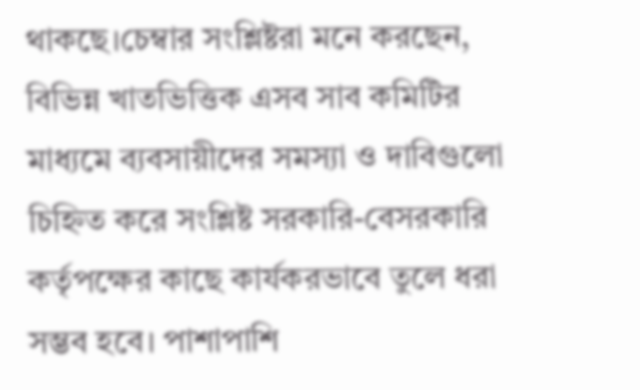থাকছে।চেম্বার সংশ্লিষ্টরা মনে করছেন, বিভিন্ন খাতভিত্তিক এসব সাব কমিটির মাধ্যমে ব্যবসায়ীদের সমস্যা ও দাবিগুলো চিহ্নিত করে সংশ্লিষ্ট সরকারি-বেসরকারি কর্তৃপক্ষের কাছে কার্যকরভাবে তুলে ধরা সম্ভব হবে। পাশাপাশি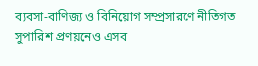ব্যবসা-বাণিজ্য ও বিনিয়োগ সম্প্রসারণে নীতিগত সুপারিশ প্রণয়নেও এসব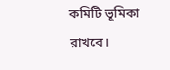কমিটি ভূমিকা রাখবে।